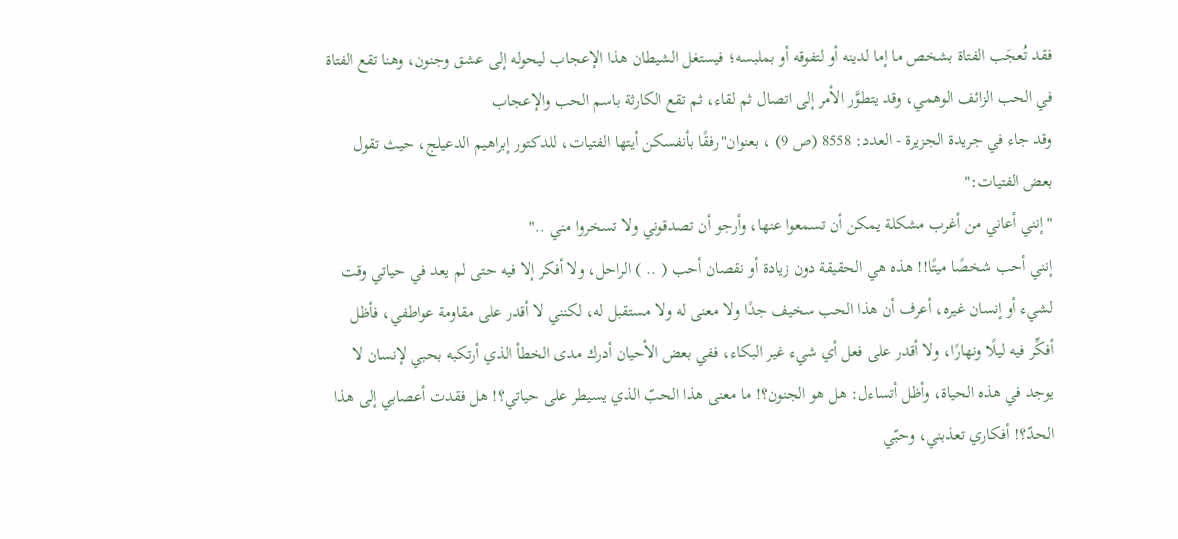فقد تُعجَب الفتاة بشخص ما إما لدينه أو لتفوقه أو بملبسه؛ فيستغل الشيطان هذا الإعجاب ليحوله إلى عشق وجنون، وهنا تقع الفتاة في الحب الزائف الوهمي، وقد يتطوَّر الأمر إلى اتصال ثم لقاء، ثم تقع الكارثة باسم الحب والإعجاب
وقد جاء في جريدة الجزيرة - العدد: 8558 (ص 9) ، بعنوان"رفقًا بأنفسكن أيتها الفتيات، للدكتور إبراهيم الدعيلج، حيث تقول بعض الفتيات:"
"إنني أعاني من أغرب مشكلة يمكن أن تسمعوا عنها، وأرجو أن تصدقوني ولا تسخروا مني .."
إنني أحب شخصًا ميتًا!! هذه هي الحقيقة دون زيادة أو نقصان أحب ( .. ) الراحل، ولا أفكر إلا فيه حتى لم يعد في حياتي وقت لشيء أو إنسان غيره، أعرف أن هذا الحب سخيف جدًا ولا معنى له ولا مستقبل له، لكنني لا أقدر على مقاومة عواطفي، فأظل أفكِّر فيه ليلًا ونهارًا، ولا أقدر على فعل أي شيء غير البكاء، ففي بعض الأحيان أدرك مدى الخطأ الذي أرتكبه بحبي لإنسان لا يوجد في هذه الحياة، وأظل أتساءل: هل هو الجنون؟! ما معنى هذا الحبّ الذي يسيطر على حياتي؟! هل فقدت أعصابي إلى هذا الحدّ؟! أفكاري تعذبني، وحبّي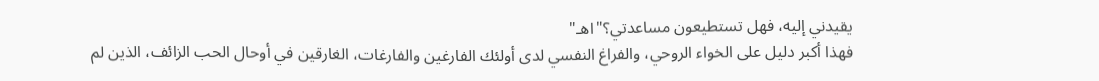يقيدني إليه، فهل تستطيعون مساعدتي؟"اهـ"
فهذا أكبر دليل على الخواء الروحي، والفراغ النفسي لدى أولئك الفارغين والفارغات، الغارقين في أوحال الحب الزائف، الذين لم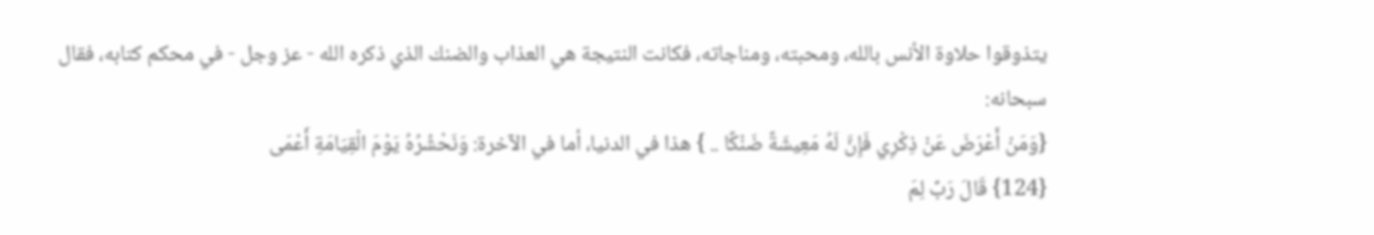يتذوقوا حلاوة الأنس بالله، ومحبته، ومناجاته، فكانت النتيجة هي العذاب والضنك الذي ذكره الله - عز وجل - في محكم كتابه، فقال سبحانه:
{وَمَنْ أَعْرَضَ عَنْ ذِكْرِي فَإِنَّ لَهُ مَعِيشَةً ضَنْكًا .. } هذا في الدنيا، أما في الآخرة: وَنَحْشُرُهُ يَوْمَ الْقِيَامَةِ أَعْمَى
{124} قَالَ رَبِّ لِمَ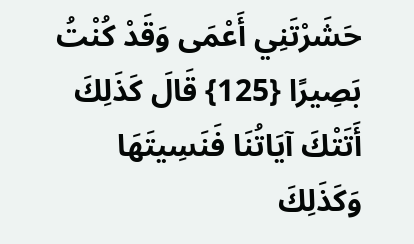حَشَرْتَنِي أَعْمَى وَقَدْ كُنْتُ بَصِيرًا {125} قَالَ كَذَلِكَ أَتَتْكَ آيَاتُنَا فَنَسِيتَهَا وَكَذَلِكَ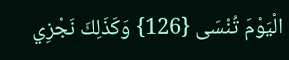الْيَوْمَ تُنْسَى {126} وَكَذَلِكَ نَجْزِي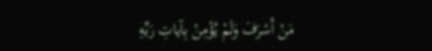مَنْ أَسْرَفَ وَلَمْ يُؤْمِنْ بِآياتِ رَبِّهِ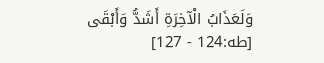وَلَعَذَابُ الْآخِرَةِ أَشَدُّ وَأَبْقَى [طه:124 - 127]